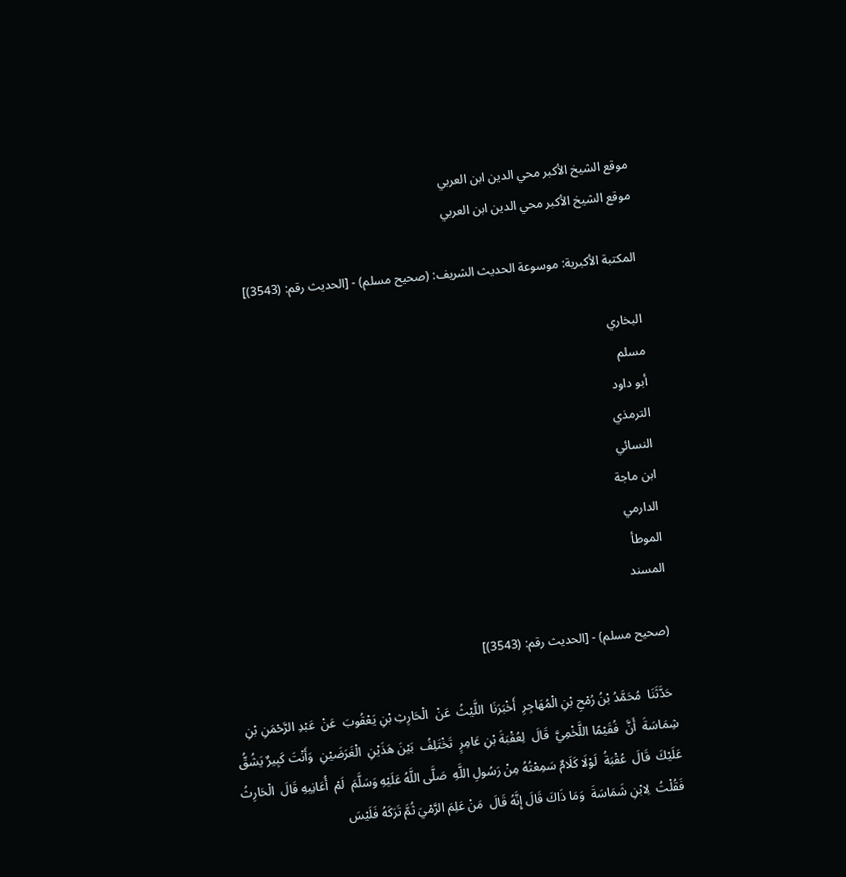موقع الشيخ الأكبر محي الدين ابن العربي
موقع الشيخ الأكبر محي الدين ابن العربي

المكتبة الأكبرية: موسوعة الحديث الشريف: (صحيح مسلم) - [الحديث رقم: (3543)]

البخاري
مسلم
أبو داود
الترمذي
النسائي
ابن ماجة
الدارمي
الموطأ
المسند

(صحيح مسلم) - [الحديث رقم: (3543)]

 حَدَّثَنَا  مُحَمَّدُ بْنُ رُمْحِ بْنِ الْمُهَاجِرِ  أَخْبَرَنَا  اللَّيْثُ  عَنْ  الْحَارِثِ بْنِ يَعْقُوبَ  عَنْ  عَبْدِ الرَّحْمَنِ بْنِ شِمَاسَةَ  أَنَّ  فُقَيْمًا اللَّخْمِيَّ  قَالَ  لِعُقْبَةَ بْنِ عَامِرٍ  تَخْتَلِفُ  بَيْنَ هَذَيْنِ  الْغَرَضَيْنِ  وَأَنْتَ كَبِيرٌ يَشُقُّ عَلَيْكَ  قَالَ  عُقْبَةُ  لَوْلَا كَلَامٌ سَمِعْتُهُ مِنْ رَسُولِ اللَّهِ  صَلَّى اللَّهُ عَلَيْهِ وَسَلَّمَ  لَمْ  أُعَانِيهِ قَالَ  الْحَارِثُ  فَقُلْتُ  لِابْنِ شَمَاسَةَ  وَمَا ذَاكَ قَالَ إِنَّهُ قَالَ  مَنْ عَلِمَ الرَّمْيَ ثُمَّ تَرَكَهُ فَلَيْسَ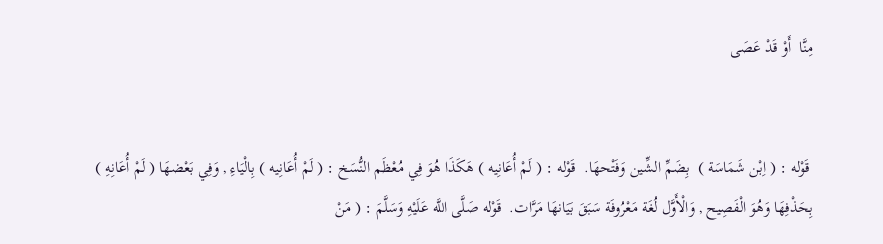مِنَّا  أَوْ قَدْ عَصَى


 قَوْله : ( اِبْن شَمَاسَة )  بِضَمِّ الشِّين وَفَتْحهَا.  قَوْله : ( لَمْ أُعَانِيه ) هَكَذَا هُوَ فِي مُعْظَم النُّسَخ : ( لَمْ أُعَانِيه ) بِالْيَاءِ , وَفِي بَعْضهَا ( لَمْ أُعَانِهِ ) بِحَذْفِهَا وَهُوَ الْفَصِيح , وَالْأَوَّل لُغَة مَعْرُوفَة سَبَقَ بَيَانهَا مَرَّات.  قَوْله صَلَّى اللَّه عَلَيْهِ وَسَلَّمَ : ( مَنْ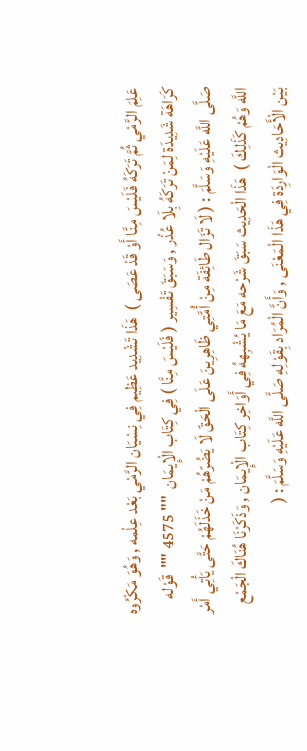عَلِمَ الرَّمْي ثُمَّ تَرَكَهُ فَلَيْسَ مِنَّا أَوْ قَدْ عَصَى )  هَذَا تَشْدِيد عَظِيم فِي نِسْيَان الرَّمْي بَعْد عِلْمه , وَهُوَ مَكْرُوه كَرَاهَة شَدِيدَة لِمَنْ تَرَكَهُ بِلَا عُذْر , وَسَبَقَ تَفْسِير ( فَلَيْسَ مِنَّا ) فِي كِتَاب الْإِيمَان  "" 4575 ""  قَوْله صَلَّى اللَّه عَلَيْهِ وَسَلَّمَ : ( لَا تَزَال طَائِفَة مِنْ أُمَّتِي ظَاهِرِينَ عَلَى الْحَقّ لَا يَضُرّهُمْ مَنْ خَذَلَهُمْ حَتَّى يَأْتِي أَمْر اللَّه وَهُمْ كَذَلِكَ )  هَذَا الْحَدِيث سَبَقَ شَرْحه مَعَ مَا يُشْبِههُ فِي أَوَاخِر كِتَاب الْإِيمَان , وَذَكَرْنَا هُنَاكَ الْجَمْع بَيْن الْأَحَادِيث الْوَارِدَة فِي هَذَا الْمَعْنَى , وَأَنَّ الْمُرَاد بِقَوْلِهِ صَلَّى اللَّه عَلَيْهِ وَسَلَّمَ : (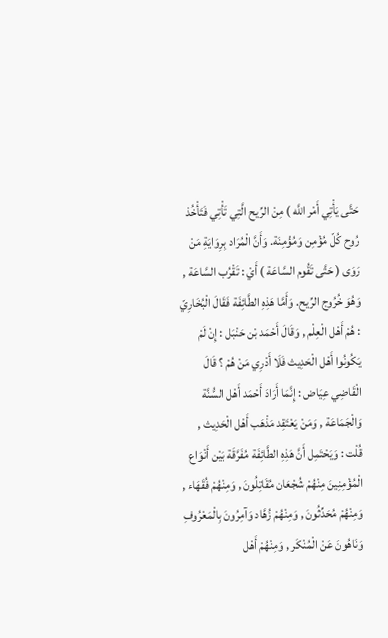حَتَّى يَأْتِي أَمْر اللَّه ) مِنْ الرِّيح الَّتِي تَأْتِي فَتَأْخُذ رُوح كُلّ مُؤْمِن وَمُؤْمِنَة. وَأَنَّ الْمُرَاد بِرِوَايَةِ مَنْ رَوَى ( حَتَّى تَقُوم السَّاعَة ) أَيْ : تَقْرُب السَّاعَة , وَهُوَ خُرُوج الرِّيح. وَأَمَّا هَذِهِ الطَّائِفَة فَقَالَ الْبُخَارِيّ : هُمْ أَهْل الْعِلْم , وَقَالَ أَحْمَد بْن حَنْبَل : إِنْ لَمْ يَكُونُوا أَهْل الْحَدِيث فَلَا أَدْرِي مَنْ هُمْ ؟ قَالَ الْقَاضِي عِيَاض : إِنَّمَا أَرَادَ أَحْمَد أَهْل السُّنَّة وَالْجَمَاعَة , وَمَنْ يَعْتَقِد مَذْهَب أَهْل الْحَدِيث , قُلْت : وَيَحْتَمِل أَنَّ هَذِهِ الطَّائِفَة مُفَرَّقَة بَيْن أَنْوَاع الْمُؤْمِنِينَ مِنْهُمْ شُجْعَان مُقَاتِلُونَ , وَمِنْهُمْ فُقَهَاء , وَمِنْهُمْ مُحَدِّثُونَ , وَمِنْهُمْ زُهَّاد وَآمِرُونَ بِالْمَعْرُوفِ وَنَاهُونَ عَنْ الْمُنْكَر , وَمِنْهُمْ أَهْل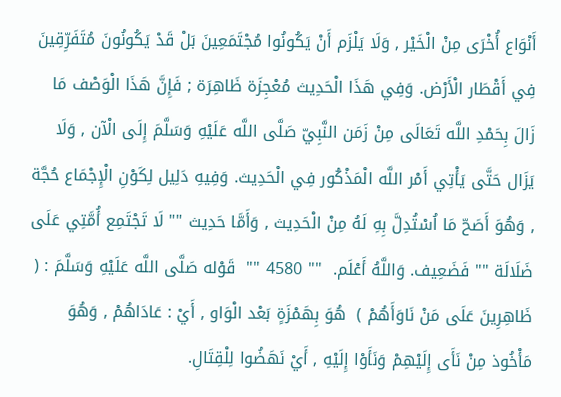أَنْوَاع أُخْرَى مِنْ الْخَيْر , وَلَا يَلْزَم أَنْ يَكُونُوا مُجْتَمَعِينَ بَلْ قَدْ يَكُونُونَ مُتَفَرِّقِينَ فِي أَقْطَار الْأَرْض. وَفِي هَذَا الْحَدِيث مُعْجِزَة ظَاهِرَة ; فَإِنَّ هَذَا الْوَصْف مَا زَالَ بِحَمْدِ اللَّه تَعَالَى مِنْ زَمَن النَّبِيّ صَلَّى اللَّه عَلَيْهِ وَسَلَّمَ إِلَى الْآن , وَلَا يَزَال حَتَّى يَأْتِي أَمْر اللَّه الْمَذْكُور فِي الْحَدِيث. وَفِيهِ دَلِيل لِكَوْنِ الْإِجْمَاع حُجَّة , وَهُوَ أَصَحّ مَا اُسْتُدِلَّ بِهِ لَهُ مِنْ الْحَدِيث , وَأَمَّا حَدِيث "" لَا تَجْتَمِع أُمَّتِي عَلَى ضَلَالَة "" فَضَعِيف. وَاللَّهُ أَعْلَم.  "" 4580 ""  قَوْله صَلَّى اللَّه عَلَيْهِ وَسَلَّمَ : ( ظَاهِرِينَ عَلَى مَنْ نَاوَأَهُمْ )  هُوَ بِهَمْزَةٍ بَعْد الْوَاو , أَيْ : عَادَاهُمْ , وَهُوَ مَأْخُوذ مِنْ نَأَى إِلَيْهِمْ وَنَأَوْا إِلَيْهِ , أَيْ نَهَضُوا لِلْقِتَالِ.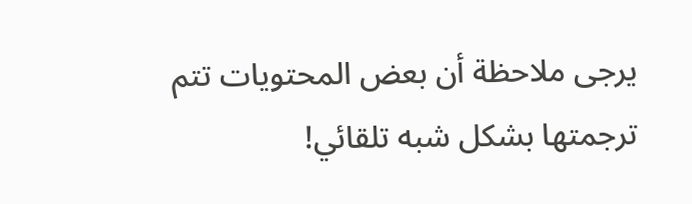يرجى ملاحظة أن بعض المحتويات تتم ترجمتها بشكل شبه تلقائي!